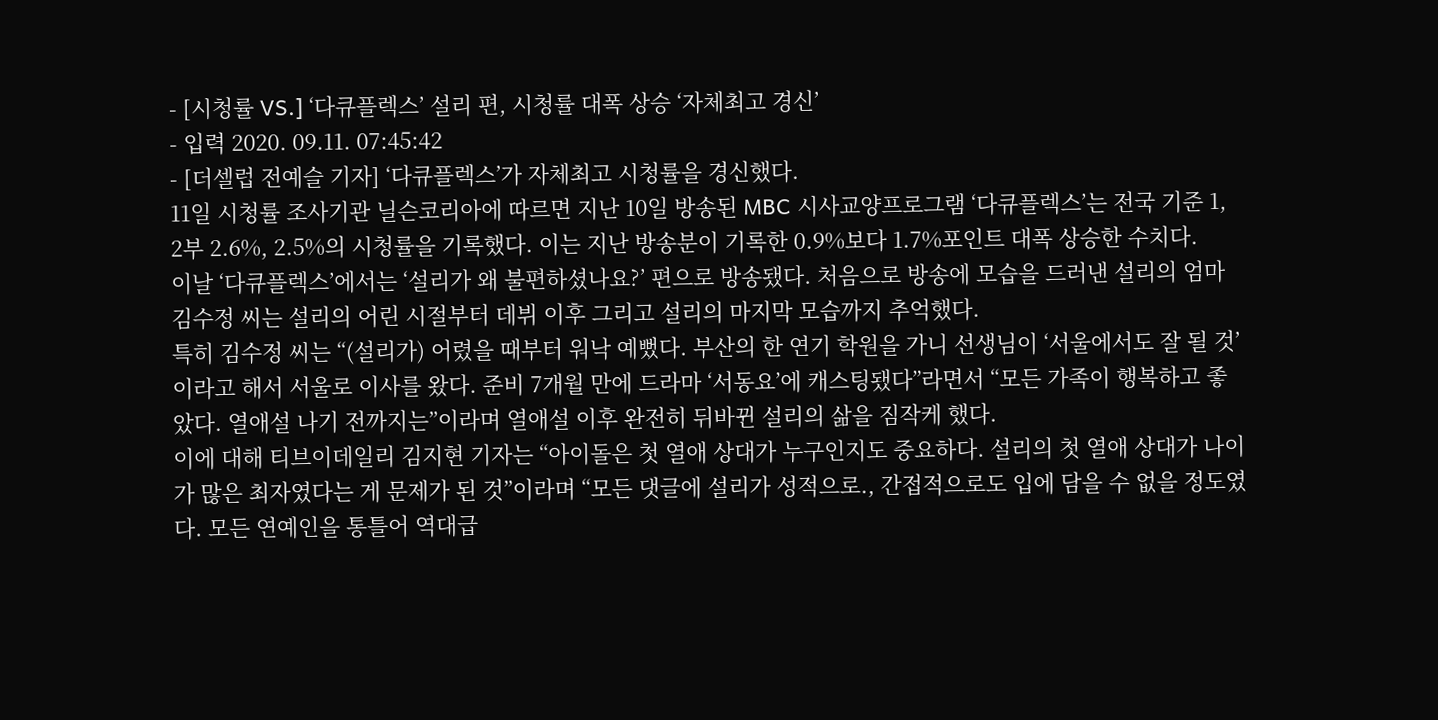- [시청률 VS.] ‘다큐플렉스’ 설리 편, 시청률 대폭 상승 ‘자체최고 경신’
- 입력 2020. 09.11. 07:45:42
- [더셀럽 전예슬 기자] ‘다큐플렉스’가 자체최고 시청률을 경신했다.
11일 시청률 조사기관 닐슨코리아에 따르면 지난 10일 방송된 MBC 시사교양프로그램 ‘다큐플렉스’는 전국 기준 1, 2부 2.6%, 2.5%의 시청률을 기록했다. 이는 지난 방송분이 기록한 0.9%보다 1.7%포인트 대폭 상승한 수치다.
이날 ‘다큐플렉스’에서는 ‘설리가 왜 불편하셨나요?’ 편으로 방송됐다. 처음으로 방송에 모습을 드러낸 설리의 엄마 김수정 씨는 설리의 어린 시절부터 데뷔 이후 그리고 설리의 마지막 모습까지 추억했다.
특히 김수정 씨는 “(설리가) 어렸을 때부터 워낙 예뻤다. 부산의 한 연기 학원을 가니 선생님이 ‘서울에서도 잘 될 것’이라고 해서 서울로 이사를 왔다. 준비 7개월 만에 드라마 ‘서동요’에 캐스팅됐다”라면서 “모든 가족이 행복하고 좋았다. 열애설 나기 전까지는”이라며 열애설 이후 완전히 뒤바뀐 설리의 삶을 짐작케 했다.
이에 대해 티브이데일리 김지현 기자는 “아이돌은 첫 열애 상대가 누구인지도 중요하다. 설리의 첫 열애 상대가 나이가 많은 최자였다는 게 문제가 된 것”이라며 “모든 댓글에 설리가 성적으로., 간접적으로도 입에 담을 수 없을 정도였다. 모든 연예인을 통틀어 역대급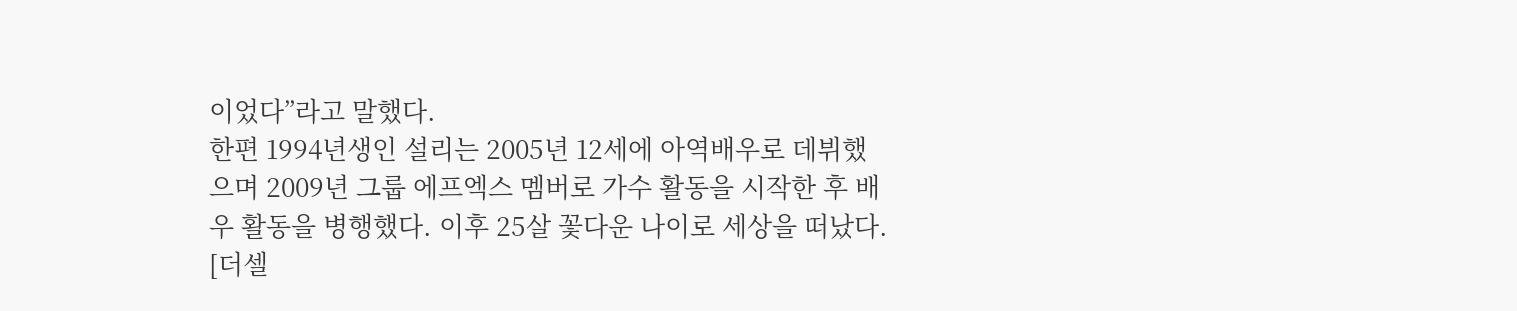이었다”라고 말했다.
한편 1994년생인 설리는 2005년 12세에 아역배우로 데뷔했으며 2009년 그룹 에프엑스 멤버로 가수 활동을 시작한 후 배우 활동을 병행했다. 이후 25살 꽃다운 나이로 세상을 떠났다.
[더셀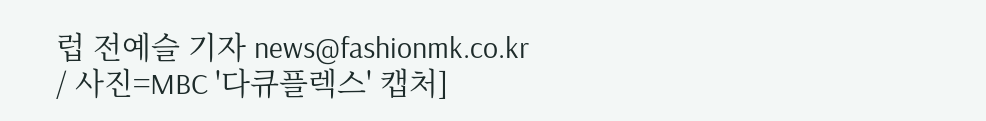럽 전예슬 기자 news@fashionmk.co.kr / 사진=MBC '다큐플렉스' 캡처]